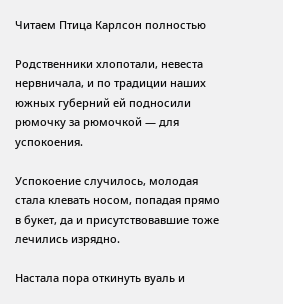Читаем Птица Карлсон полностью

Родственники хлопотали, невеста нервничала, и по традиции наших южных губерний ей подносили рюмочку за рюмочкой ― для успокоения.

Успокоение случилось, молодая стала клевать носом, попадая прямо в букет, да и присутствовавшие тоже лечились изрядно.

Настала пора откинуть вуаль и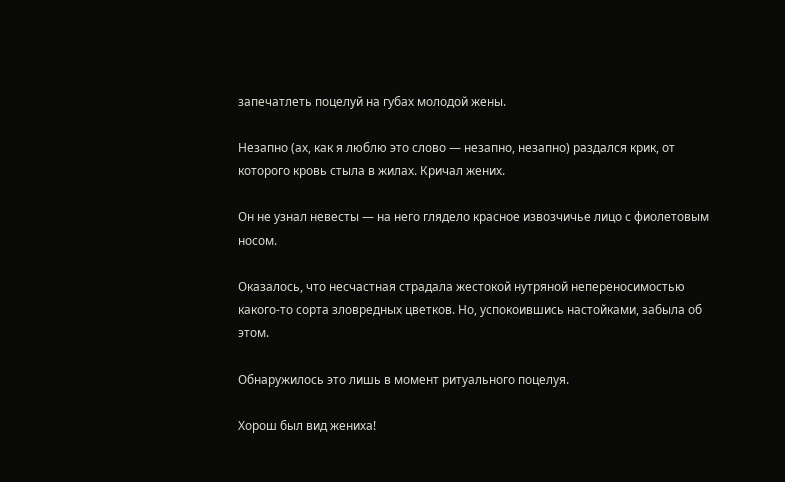запечатлеть поцелуй на губах молодой жены.

Незапно (ах, как я люблю это слово ― незапно, незапно) раздался крик, от которого кровь стыла в жилах. Кричал жених.

Он не узнал невесты ― на него глядело красное извозчичье лицо с фиолетовым носом.

Оказалось, что несчастная страдала жестокой нутряной непереносимостью какого-то сорта зловредных цветков. Но, успокоившись настойками, забыла об этом.

Обнаружилось это лишь в момент ритуального поцелуя.

Хорош был вид жениха!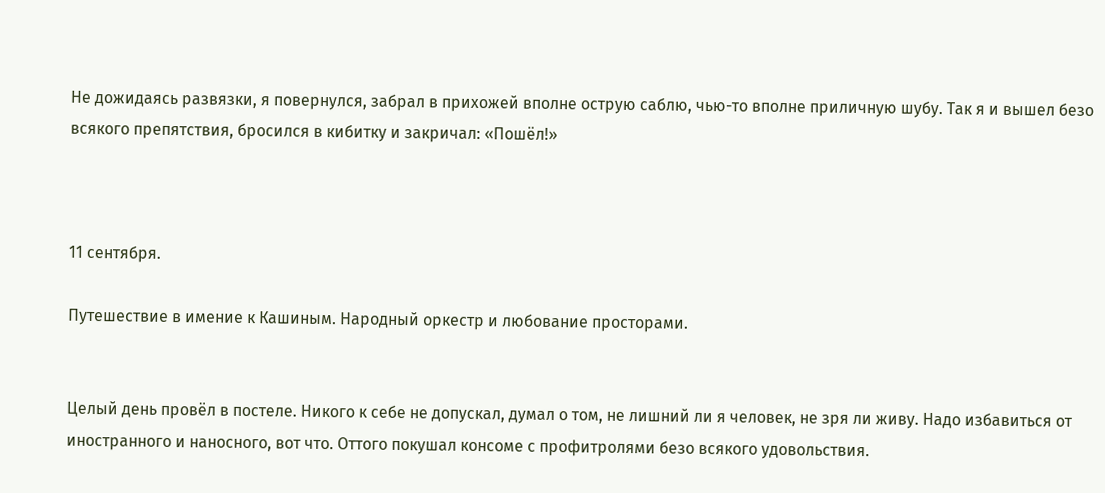Не дожидаясь развязки, я повернулся, забрал в прихожей вполне острую саблю, чью-то вполне приличную шубу. Так я и вышел безо всякого препятствия, бросился в кибитку и закричал: «Пошёл!»



11 сентября.

Путешествие в имение к Кашиным. Народный оркестр и любование просторами.


Целый день провёл в постеле. Никого к себе не допускал, думал о том, не лишний ли я человек, не зря ли живу. Надо избавиться от иностранного и наносного, вот что. Оттого покушал консоме с профитролями безо всякого удовольствия.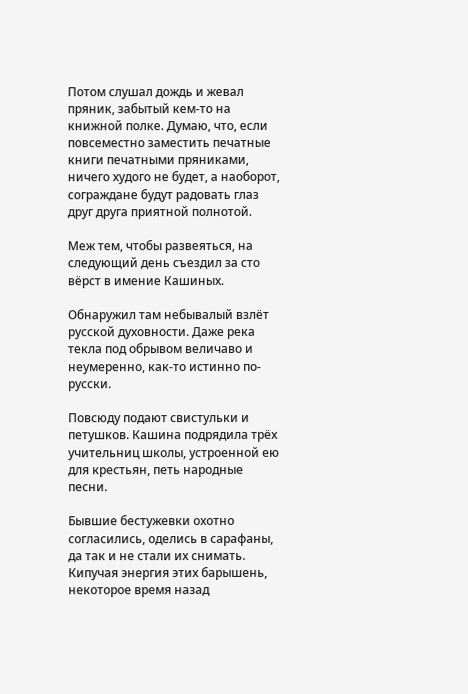Потом слушал дождь и жевал пряник, забытый кем-то на книжной полке. Думаю, что, если повсеместно заместить печатные книги печатными пряниками, ничего худого не будет, а наоборот, сограждане будут радовать глаз друг друга приятной полнотой.

Меж тем, чтобы развеяться, на следующий день съездил за сто вёрст в имение Кашиных.

Обнаружил там небывалый взлёт русской духовности. Даже река текла под обрывом величаво и неумеренно, как-то истинно по-русски.

Повсюду подают свистульки и петушков. Кашина подрядила трёх учительниц школы, устроенной ею для крестьян, петь народные песни.

Бывшие бестужевки охотно согласились, оделись в сарафаны, да так и не стали их снимать. Кипучая энергия этих барышень, некоторое время назад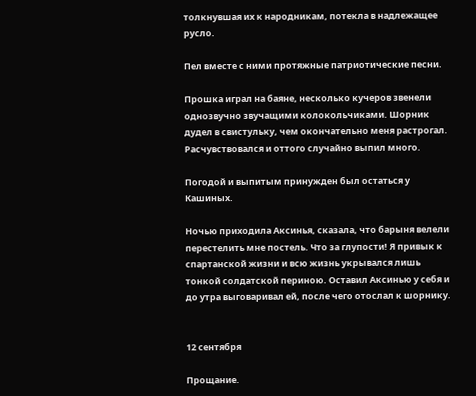толкнувшая их к народникам, потекла в надлежащее русло.

Пел вместе с ними протяжные патриотические песни.

Прошка играл на баяне, несколько кучеров звенели однозвучно звучащими колокольчиками. Шорник дудел в свистульку, чем окончательно меня растрогал. Расчувствовался и оттого случайно выпил много.

Погодой и выпитым принужден был остаться у Кашиных.

Ночью приходила Аксинья, сказала, что барыня велели перестелить мне постель. Что за глупости! Я привык к спартанской жизни и всю жизнь укрывался лишь тонкой солдатской периною. Оставил Аксинью у себя и до утра выговаривал ей, после чего отослал к шорнику.


12 сентября

Прощание.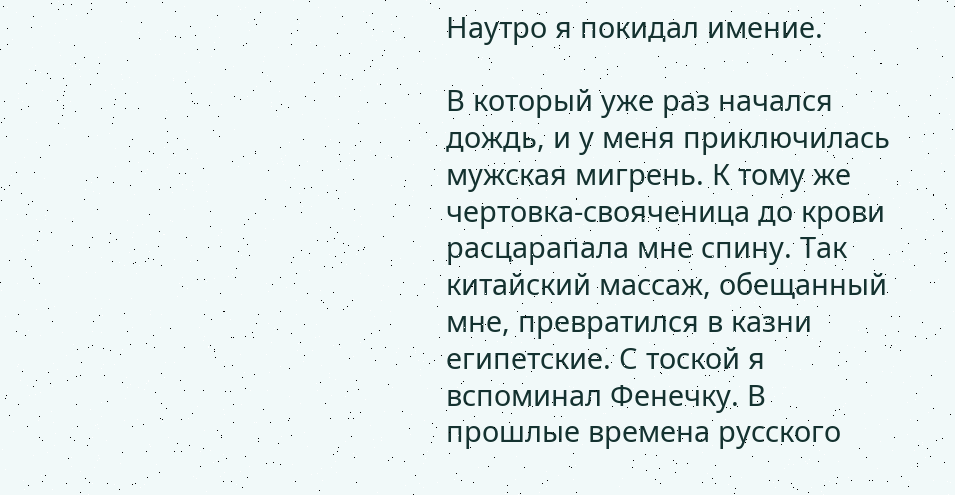Наутро я покидал имение.

В который уже раз начался дождь, и у меня приключилась мужская мигрень. К тому же чертовка-свояченица до крови расцарапала мне спину. Так китайский массаж, обещанный мне, превратился в казни египетские. С тоской я вспоминал Фенечку. В прошлые времена русского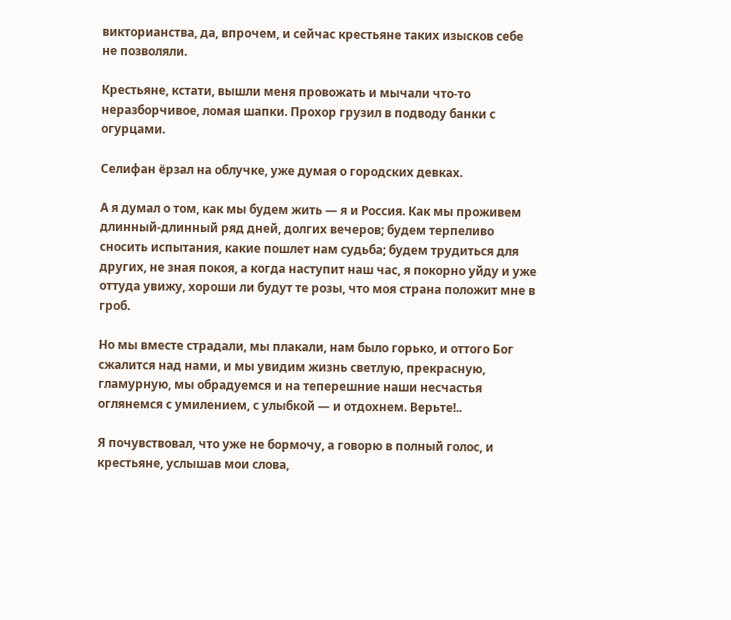викторианства, да, впрочем, и сейчас крестьяне таких изысков себе не позволяли.

Крестьяне, кстати, вышли меня провожать и мычали что-то неразборчивое, ломая шапки. Прохор грузил в подводу банки с огурцами.

Селифан ёрзал на облучке, уже думая о городских девках.

А я думал о том, как мы будем жить ― я и Россия. Как мы проживем длинный-длинный ряд дней, долгих вечеров; будем терпеливо сносить испытания, какие пошлет нам судьба; будем трудиться для других, не зная покоя, а когда наступит наш час, я покорно уйду и уже оттуда увижу, хороши ли будут те розы, что моя страна положит мне в гроб.

Но мы вместе страдали, мы плакали, нам было горько, и оттого Бог сжалится над нами, и мы увидим жизнь светлую, прекрасную, гламурную, мы обрадуемся и на теперешние наши несчастья оглянемся с умилением, с улыбкой ― и отдохнем. Верьте!..

Я почувствовал, что уже не бормочу, а говорю в полный голос, и крестьяне, услышав мои слова,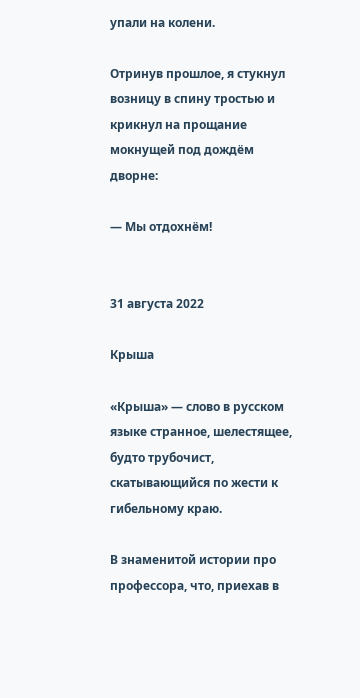упали на колени.

Отринув прошлое, я стукнул возницу в спину тростью и крикнул на прощание мокнущей под дождём дворне:

― Мы отдохнём!


31 августа 2022

Крыша

«Крыша» ― слово в русском языке странное, шелестящее, будто трубочист, скатывающийся по жести к гибельному краю.

В знаменитой истории про профессора, что, приехав в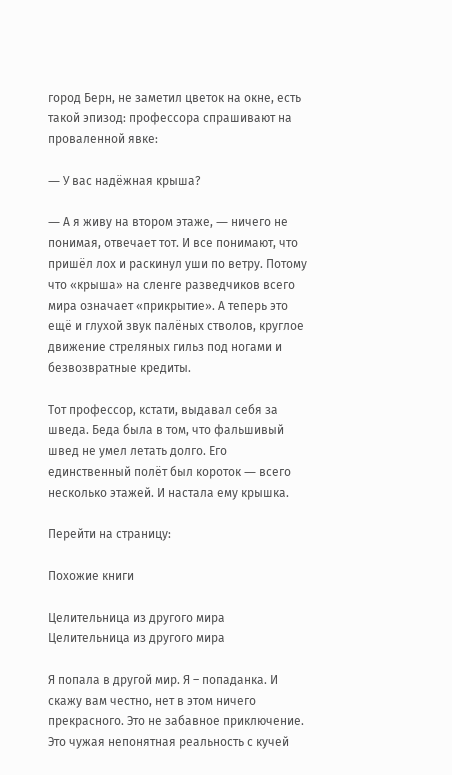город Берн, не заметил цветок на окне, есть такой эпизод: профессора спрашивают на проваленной явке:

― У вас надёжная крыша?

― А я живу на втором этаже, ― ничего не понимая, отвечает тот. И все понимают, что пришёл лох и раскинул уши по ветру. Потому что «крыша» на сленге разведчиков всего мира означает «прикрытие». А теперь это ещё и глухой звук палёных стволов, круглое движение стреляных гильз под ногами и безвозвратные кредиты.

Тот профессор, кстати, выдавал себя за шведа. Беда была в том, что фальшивый швед не умел летать долго. Его единственный полёт был короток ― всего несколько этажей. И настала ему крышка.

Перейти на страницу:

Похожие книги

Целительница из другого мира
Целительница из другого мира

Я попала в другой мир. Я – попаданка. И скажу вам честно, нет в этом ничего прекрасного. Это не забавное приключение. Это чужая непонятная реальность с кучей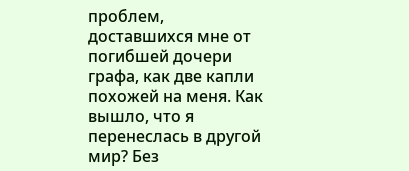проблем, доставшихся мне от погибшей дочери графа, как две капли похожей на меня. Как вышло, что я перенеслась в другой мир? Без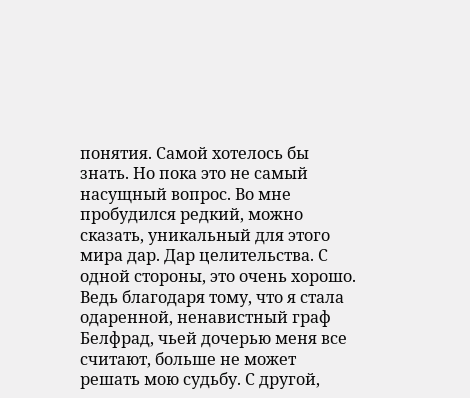понятия. Самой хотелось бы знать. Но пока это не самый насущный вопрос. Во мне пробудился редкий, можно сказать, уникальный для этого мира дар. Дар целительства. С одной стороны, это очень хорошо. Ведь благодаря тому, что я стала одаренной, ненавистный граф Белфрад, чьей дочерью меня все считают, больше не может решать мою судьбу. С другой,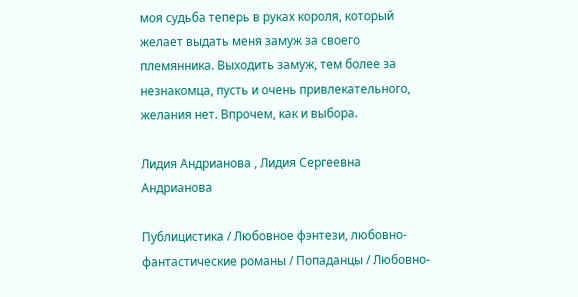моя судьба теперь в руках короля, который желает выдать меня замуж за своего племянника. Выходить замуж, тем более за незнакомца, пусть и очень привлекательного, желания нет. Впрочем, как и выбора.

Лидия Андрианова , Лидия Сергеевна Андрианова

Публицистика / Любовное фэнтези, любовно-фантастические романы / Попаданцы / Любовно-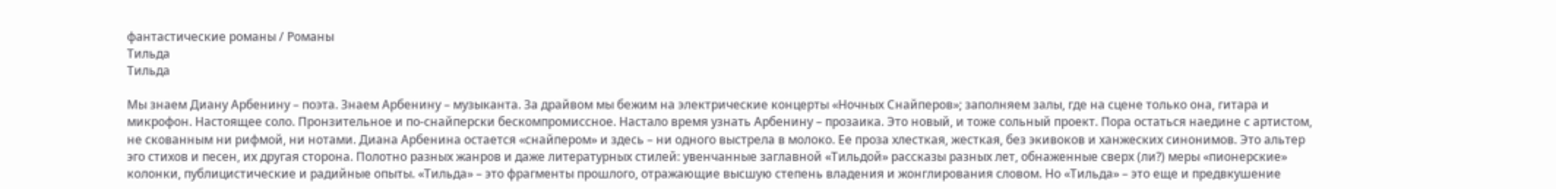фантастические романы / Романы
Тильда
Тильда

Мы знаем Диану Арбенину – поэта. Знаем Арбенину – музыканта. За драйвом мы бежим на электрические концерты «Ночных Снайперов»; заполняем залы, где на сцене только она, гитара и микрофон. Настоящее соло. Пронзительное и по-снайперски бескомпромиссное. Настало время узнать Арбенину – прозаика. Это новый, и тоже сольный проект. Пора остаться наедине с артистом, не скованным ни рифмой, ни нотами. Диана Арбенина остается «снайпером» и здесь – ни одного выстрела в молоко. Ее проза хлесткая, жесткая, без экивоков и ханжеских синонимов. Это альтер эго стихов и песен, их другая сторона. Полотно разных жанров и даже литературных стилей: увенчанные заглавной «Тильдой» рассказы разных лет, обнаженные сверх (ли?) меры «пионерские» колонки, публицистические и радийные опыты. «Тильда» – это фрагменты прошлого, отражающие высшую степень владения и жонглирования словом. Но «Тильда» – это еще и предвкушение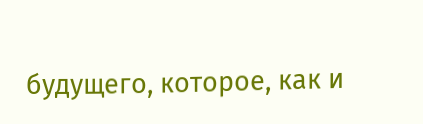будущего, которое, как и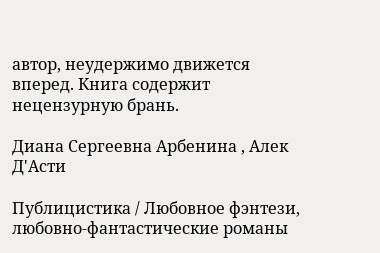автор, неудержимо движется вперед. Книга содержит нецензурную брань.

Диана Сергеевна Арбенина , Алек Д'Асти

Публицистика / Любовное фэнтези, любовно-фантастические романы